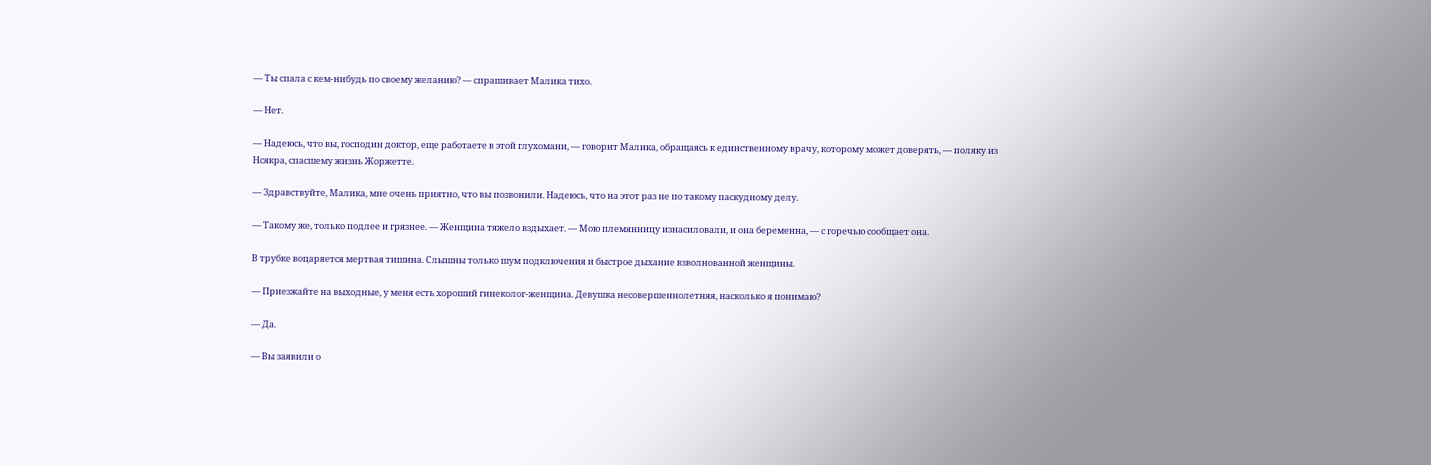— Ты спала с кем-нибудь по своему желанию? — спрашивает Малика тихо.

— Нет.

— Надеюсь, что вы, господин доктор, еще работаете в этой глухомани, — говорит Малика, обращаясь к единственному врачу, которому может доверять, — поляку из Нсякра, спасшему жизнь Жоржетте.

— Здравствуйте, Малика, мне очень приятно, что вы позвонили. Надеюсь, что на этот раз не по такому паскудному делу.

— Такому же, только подлее и грязнее. — Женщина тяжело вздыхает. — Мою племянницу изнасиловали, и она беременна, — с горечью сообщает она.

В трубке воцаряется мертвая тишина. Слышны только шум подключения и быстрое дыхание взволнованной женщины.

— Приезжайте на выходные, у меня есть хороший гинеколог-женщина. Девушка несовершеннолетняя, насколько я понимаю?

— Да.

— Вы заявили о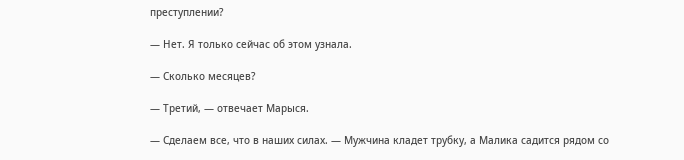преступлении?

— Нет. Я только сейчас об этом узнала.

— Сколько месяцев?

— Третий, — отвечает Марыся.

— Сделаем все, что в наших силах. — Мужчина кладет трубку, а Малика садится рядом со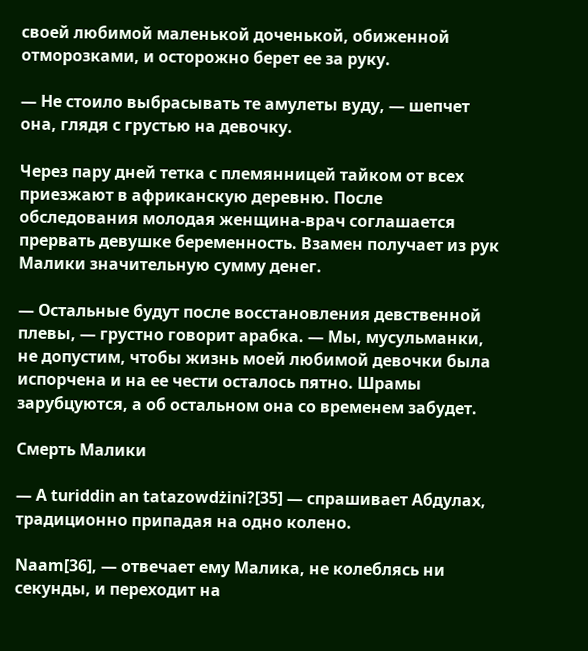своей любимой маленькой доченькой, обиженной отморозками, и осторожно берет ее за руку.

— Не стоило выбрасывать те амулеты вуду, — шепчет она, глядя с грустью на девочку.

Через пару дней тетка с племянницей тайком от всех приезжают в африканскую деревню. После обследования молодая женщина-врач соглашается прервать девушке беременность. Взамен получает из рук Малики значительную сумму денег.

— Остальные будут после восстановления девственной плевы, — грустно говорит арабка. — Мы, мусульманки, не допустим, чтобы жизнь моей любимой девочки была испорчена и на ее чести осталось пятно. Шрамы зарубцуются, а об остальном она со временем забудет.

Смерть Малики

— A turiddin an tatazowdżini?[35] — спрашивает Абдулах, традиционно припадая на одно колено.

Naam[36], — отвечает ему Малика, не колеблясь ни секунды, и переходит на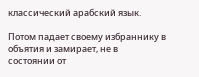классический арабский язык.

Потом падает своему избраннику в объятия и замирает, не в состоянии от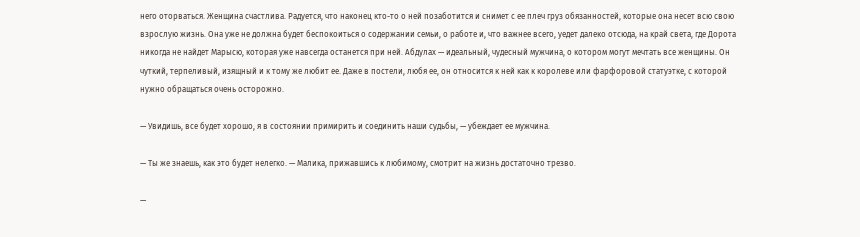него оторваться. Женщина счастлива. Радуется, что наконец кто-то о ней позаботится и снимет с ее плеч груз обязанностей, которые она несет всю свою взрослую жизнь. Она уже не должна будет беспокоиться о содержании семьи, о работе и, что важнее всего, уедет далеко отсюда, на край света, где Дорота никогда не найдет Марысю, которая уже навсегда останется при ней. Абдулах — идеальный, чудесный мужчина, о котором могут мечтать все женщины. Он чуткий, терпеливый, изящный и к тому же любит ее. Даже в постели, любя ее, он относится к ней как к королеве или фарфоровой статуэтке, с которой нужно обращаться очень осторожно.

— Увидишь, все будет хорошо, я в состоянии примирить и соединить наши судьбы, — убеждает ее мужчина.

— Ты же знаешь, как это будет нелегко. — Малика, прижавшись к любимому, смотрит на жизнь достаточно трезво.

—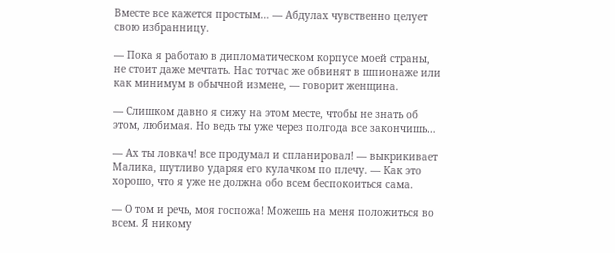Вместе все кажется простым… — Абдулах чувственно целует свою избранницу.

— Пока я работаю в дипломатическом корпусе моей страны, не стоит даже мечтать. Нас тотчас же обвинят в шпионаже или как минимум в обычной измене, — говорит женщина.

— Слишком давно я сижу на этом месте, чтобы не знать об этом, любимая. Но ведь ты уже через полгода все закончишь…

— Ах ты ловкач! все продумал и спланировал! — выкрикивает Малика, шутливо ударяя его кулачком по плечу. — Как это хорошо, что я уже не должна обо всем беспокоиться сама.

— О том и речь, моя госпожа! Можешь на меня положиться во всем. Я никому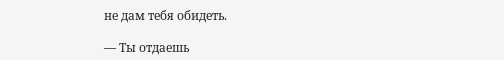не дам тебя обидеть.

— Ты отдаешь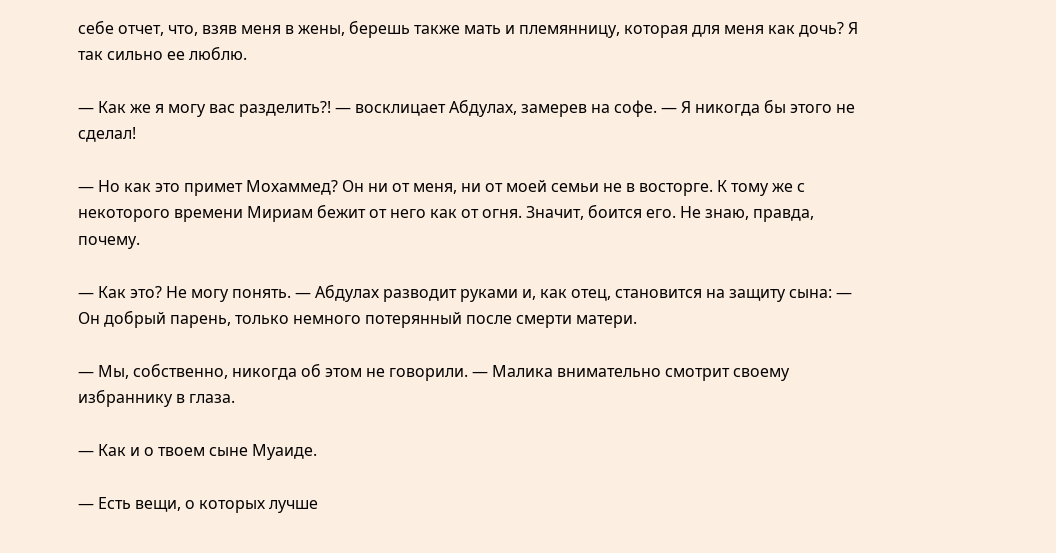себе отчет, что, взяв меня в жены, берешь также мать и племянницу, которая для меня как дочь? Я так сильно ее люблю.

— Как же я могу вас разделить?! — восклицает Абдулах, замерев на софе. — Я никогда бы этого не сделал!

— Но как это примет Мохаммед? Он ни от меня, ни от моей семьи не в восторге. К тому же с некоторого времени Мириам бежит от него как от огня. Значит, боится его. Не знаю, правда, почему.

— Как это? Не могу понять. — Абдулах разводит руками и, как отец, становится на защиту сына: — Он добрый парень, только немного потерянный после смерти матери.

— Мы, собственно, никогда об этом не говорили. — Малика внимательно смотрит своему избраннику в глаза.

— Как и о твоем сыне Муаиде.

— Есть вещи, о которых лучше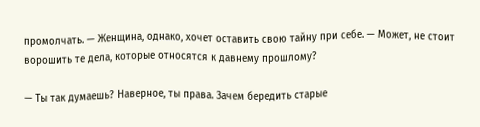промолчать. — Женщина, однако, хочет оставить свою тайну при себе. — Может, не стоит ворошить те дела, которые относятся к давнему прошлому?

— Ты так думаешь? Наверное, ты права. Зачем бередить старые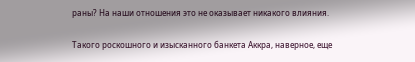раны? На наши отношения это не оказывает никакого влияния.

Такого роскошного и изысканного банкета Аккра, наверное, еще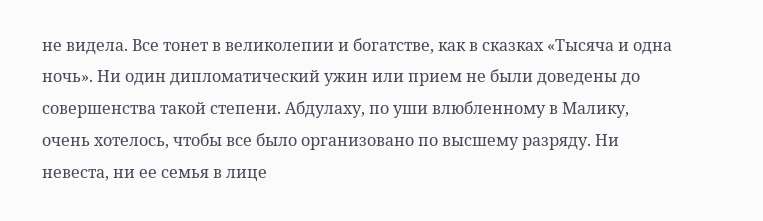не видела. Все тонет в великолепии и богатстве, как в сказках «Тысяча и одна ночь». Ни один дипломатический ужин или прием не были доведены до совершенства такой степени. Абдулаху, по уши влюбленному в Малику, очень хотелось, чтобы все было организовано по высшему разряду. Ни невеста, ни ее семья в лице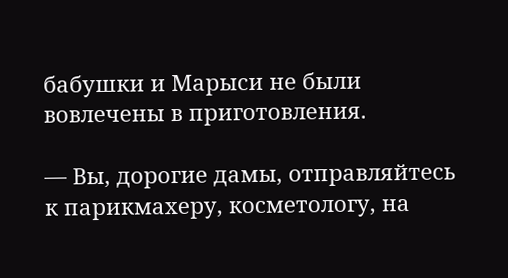бабушки и Марыси не были вовлечены в приготовления.

— Вы, дорогие дамы, отправляйтесь к парикмахеру, косметологу, на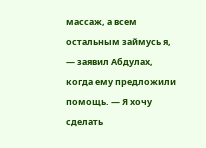массаж, а всем остальным займусь я, — заявил Абдулах, когда ему предложили помощь. — Я хочу сделать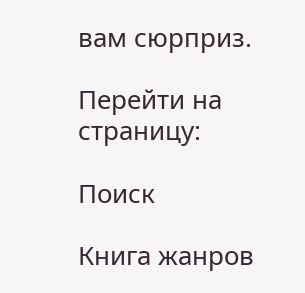вам сюрприз.

Перейти на страницу:

Поиск

Книга жанров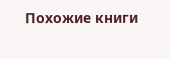Похожие книги